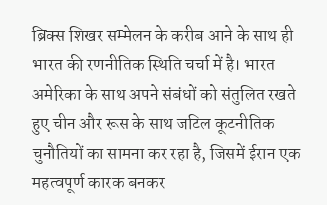ब्रिक्स शिखर सम्मेलन के करीब आने के साथ ही भारत की रणनीतिक स्थिति चर्चा में है। भारत अमेरिका के साथ अपने संबंधों को संतुलित रखते हुए चीन और रूस के साथ जटिल कूटनीतिक चुनौतियों का सामना कर रहा है, जिसमें ईरान एक महत्वपूर्ण कारक बनकर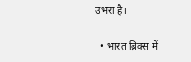उभरा है।

  • भारत ब्रिक्स में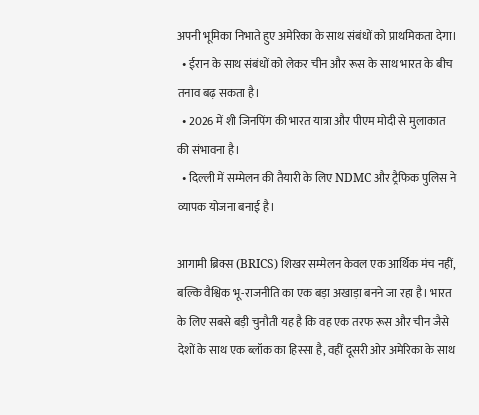अपनी भूमिका निभाते हुए अमेरिका के साथ संबंधों को प्राथमिकता देगा।
  • ईरान के साथ संबंधों को लेकर चीन और रूस के साथ भारत के बीच तनाव बढ़ सकता है।
  • 2026 में शी जिनपिंग की भारत यात्रा और पीएम मोदी से मुलाकात की संभावना है।
  • दिल्ली में सम्मेलन की तैयारी के लिए NDMC और ट्रैफिक पुलिस ने व्यापक योजना बनाई है।

आगामी ब्रिक्स (BRICS) शिखर सम्मेलन केवल एक आर्थिक मंच नहीं, बल्कि वैश्विक भू-राजनीति का एक बड़ा अखाड़ा बनने जा रहा है। भारत के लिए सबसे बड़ी चुनौती यह है कि वह एक तरफ रूस और चीन जैसे देशों के साथ एक ब्लॉक का हिस्सा है, वहीं दूसरी ओर अमेरिका के साथ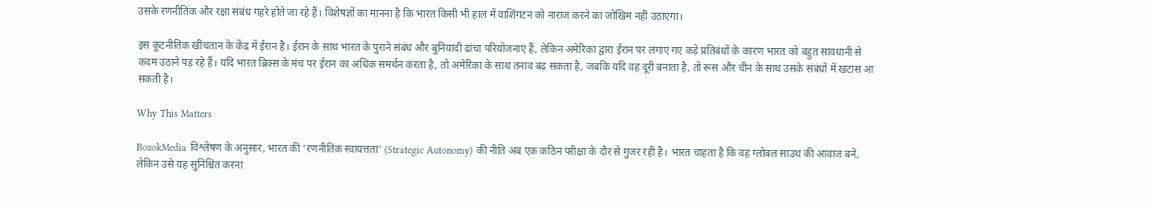उसके रणनीतिक और रक्षा संबंध गहरे होते जा रहे हैं। विशेषज्ञों का मानना है कि भारत किसी भी हाल में वाशिंगटन को नाराज करने का जोखिम नहीं उठाएगा।

इस कूटनीतिक खींचतान के केंद्र में ईरान है। ईरान के साथ भारत के पुराने संबंध और बुनियादी ढांचा परियोजनाएं हैं, लेकिन अमेरिका द्वारा ईरान पर लगाए गए कड़े प्रतिबंधों के कारण भारत को बहुत सावधानी से कदम उठाने पड़ रहे हैं। यदि भारत ब्रिक्स के मंच पर ईरान का अधिक समर्थन करता है, तो अमेरिका के साथ तनाव बढ़ सकता है, जबकि यदि वह दूरी बनाता है, तो रूस और चीन के साथ उसके संबंधों में खटास आ सकती है।

Why This Matters

BozokMedia विश्लेषण के अनुसार, भारत की 'रणनीतिक स्वायत्तता' (Strategic Autonomy) की नीति अब एक कठिन परीक्षा के दौर से गुजर रही है। भारत चाहता है कि वह ग्लोबल साउथ की आवाज बने, लेकिन उसे यह सुनिश्चित करना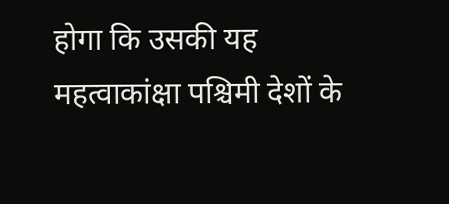होगा कि उसकी यह महत्वाकांक्षा पश्चिमी देशों के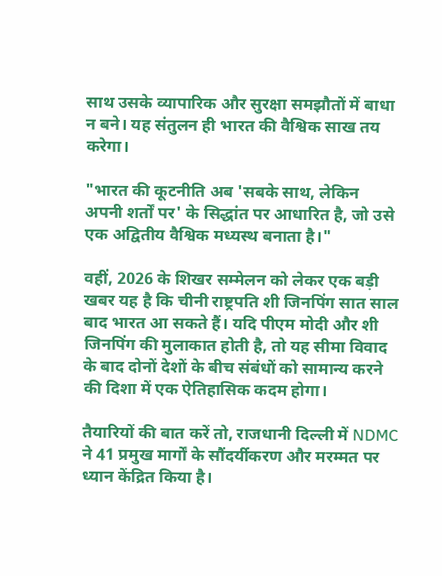साथ उसके व्यापारिक और सुरक्षा समझौतों में बाधा न बने। यह संतुलन ही भारत की वैश्विक साख तय करेगा।

"भारत की कूटनीति अब 'सबके साथ, लेकिन अपनी शर्तों पर' के सिद्धांत पर आधारित है, जो उसे एक अद्वितीय वैश्विक मध्यस्थ बनाता है।"

वहीं, 2026 के शिखर सम्मेलन को लेकर एक बड़ी खबर यह है कि चीनी राष्ट्रपति शी जिनपिंग सात साल बाद भारत आ सकते हैं। यदि पीएम मोदी और शी जिनपिंग की मुलाकात होती है, तो यह सीमा विवाद के बाद दोनों देशों के बीच संबंधों को सामान्य करने की दिशा में एक ऐतिहासिक कदम होगा।

तैयारियों की बात करें तो, राजधानी दिल्ली में NDMC ने 41 प्रमुख मार्गों के सौंदर्यीकरण और मरम्मत पर ध्यान केंद्रित किया है।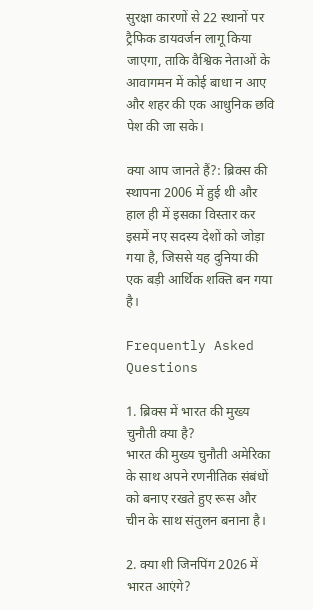सुरक्षा कारणों से 22 स्थानों पर ट्रैफिक डायवर्जन लागू किया जाएगा, ताकि वैश्विक नेताओं के आवागमन में कोई बाधा न आए और शहर की एक आधुनिक छवि पेश की जा सके।

क्या आप जानते हैं?: ब्रिक्स की स्थापना 2006 में हुई थी और हाल ही में इसका विस्तार कर इसमें नए सदस्य देशों को जोड़ा गया है, जिससे यह दुनिया की एक बड़ी आर्थिक शक्ति बन गया है।

Frequently Asked Questions

1. ब्रिक्स में भारत की मुख्य चुनौती क्या है?
भारत की मुख्य चुनौती अमेरिका के साथ अपने रणनीतिक संबंधों को बनाए रखते हुए रूस और चीन के साथ संतुलन बनाना है।

2. क्या शी जिनपिंग 2026 में भारत आएंगे?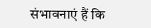संभावनाएं हैं कि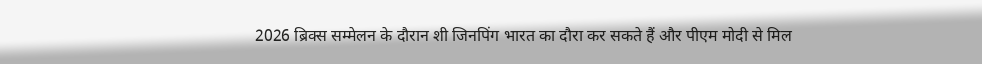2026 ब्रिक्स सम्मेलन के दौरान शी जिनपिंग भारत का दौरा कर सकते हैं और पीएम मोदी से मिल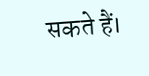सकते हैं।